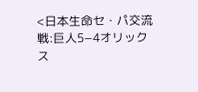<日本生命セ・パ交流戦:巨人5−4オリックス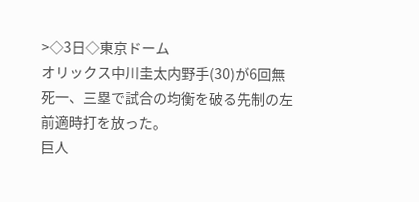>◇3日◇東京ドーム
オリックス中川圭太内野手(30)が6回無死一、三塁で試合の均衡を破る先制の左前適時打を放った。
巨人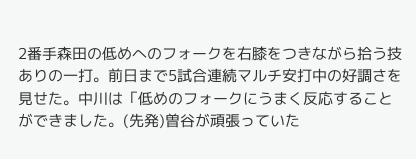2番手森田の低めへのフォークを右膝をつきながら拾う技ありの一打。前日まで5試合連続マルチ安打中の好調さを見せた。中川は「低めのフォークにうまく反応することができました。(先発)曽谷が頑張っていた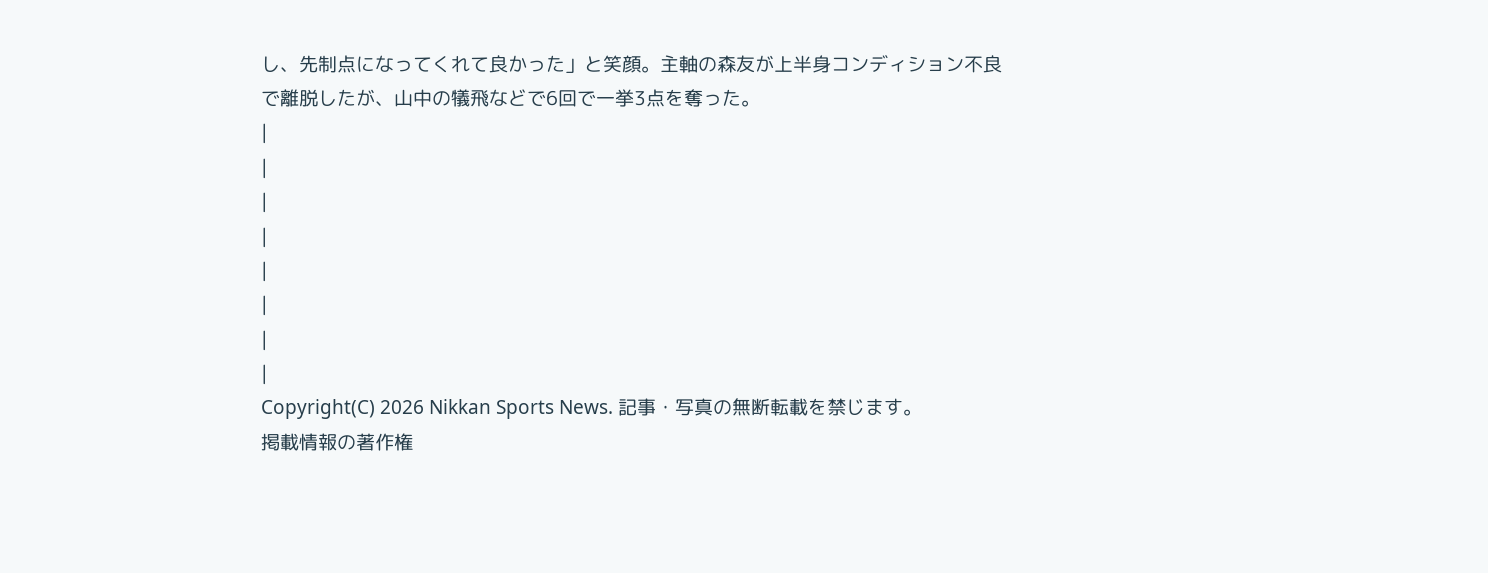し、先制点になってくれて良かった」と笑顔。主軸の森友が上半身コンディション不良で離脱したが、山中の犠飛などで6回で一挙3点を奪った。
|
|
|
|
|
|
|
|
Copyright(C) 2026 Nikkan Sports News. 記事・写真の無断転載を禁じます。
掲載情報の著作権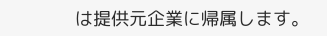は提供元企業に帰属します。